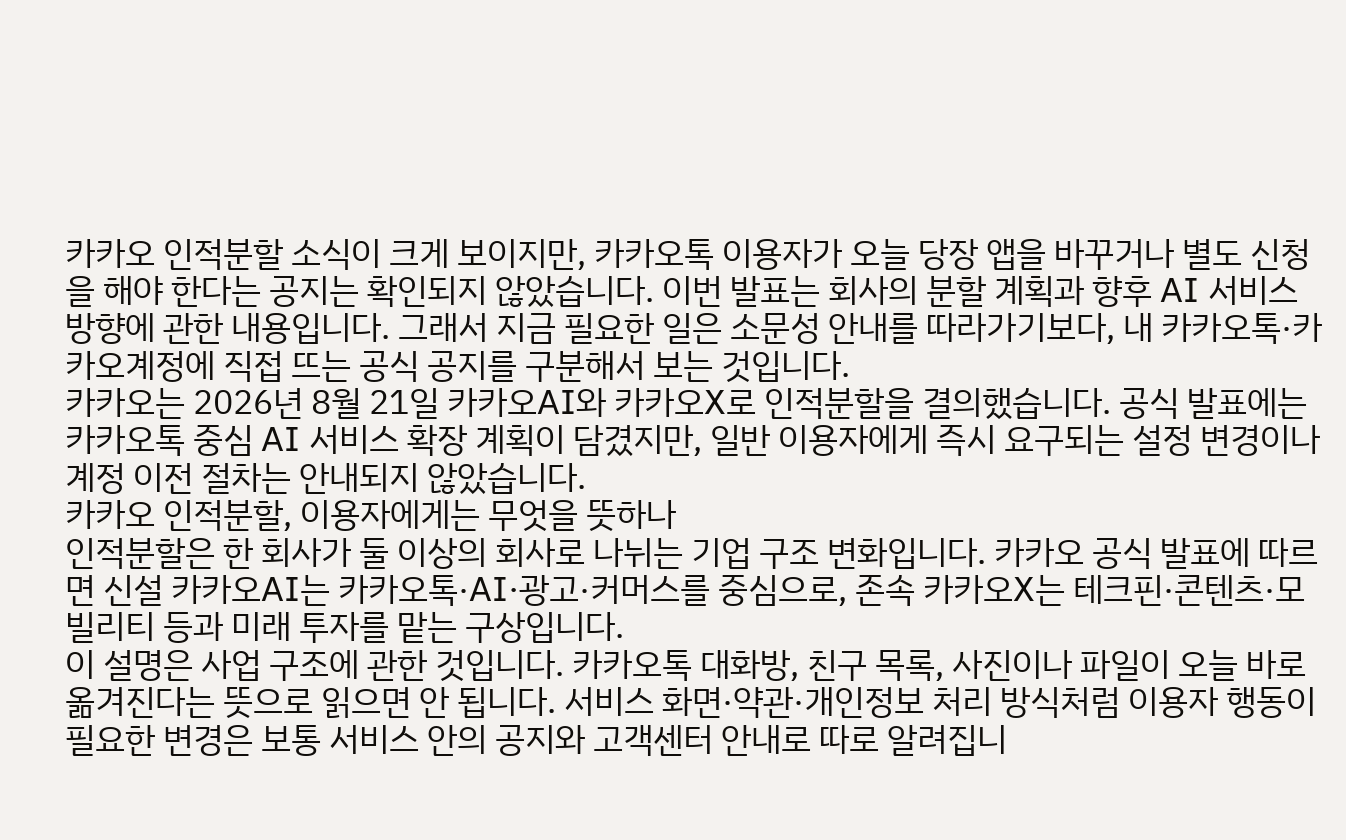카카오 인적분할 소식이 크게 보이지만, 카카오톡 이용자가 오늘 당장 앱을 바꾸거나 별도 신청을 해야 한다는 공지는 확인되지 않았습니다. 이번 발표는 회사의 분할 계획과 향후 AI 서비스 방향에 관한 내용입니다. 그래서 지금 필요한 일은 소문성 안내를 따라가기보다, 내 카카오톡·카카오계정에 직접 뜨는 공식 공지를 구분해서 보는 것입니다.
카카오는 2026년 8월 21일 카카오AI와 카카오X로 인적분할을 결의했습니다. 공식 발표에는 카카오톡 중심 AI 서비스 확장 계획이 담겼지만, 일반 이용자에게 즉시 요구되는 설정 변경이나 계정 이전 절차는 안내되지 않았습니다.
카카오 인적분할, 이용자에게는 무엇을 뜻하나
인적분할은 한 회사가 둘 이상의 회사로 나뉘는 기업 구조 변화입니다. 카카오 공식 발표에 따르면 신설 카카오AI는 카카오톡·AI·광고·커머스를 중심으로, 존속 카카오X는 테크핀·콘텐츠·모빌리티 등과 미래 투자를 맡는 구상입니다.
이 설명은 사업 구조에 관한 것입니다. 카카오톡 대화방, 친구 목록, 사진이나 파일이 오늘 바로 옮겨진다는 뜻으로 읽으면 안 됩니다. 서비스 화면·약관·개인정보 처리 방식처럼 이용자 행동이 필요한 변경은 보통 서비스 안의 공지와 고객센터 안내로 따로 알려집니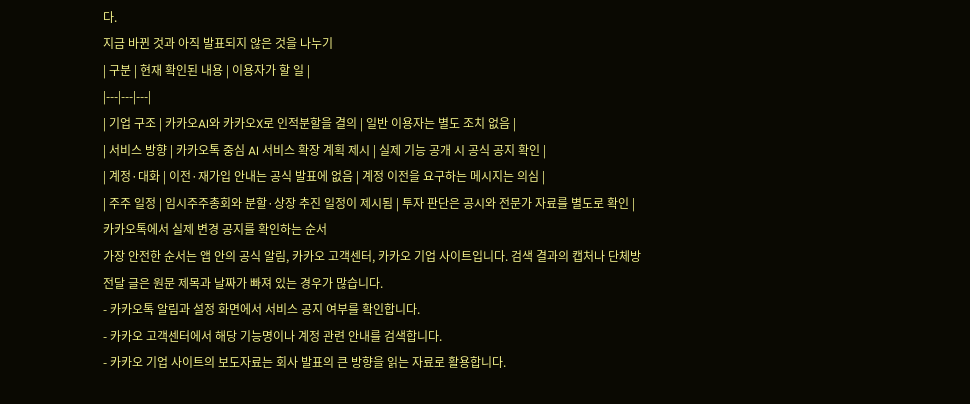다.
지금 바뀐 것과 아직 발표되지 않은 것을 나누기
| 구분 | 현재 확인된 내용 | 이용자가 할 일 |
|---|---|---|
| 기업 구조 | 카카오AI와 카카오X로 인적분할을 결의 | 일반 이용자는 별도 조치 없음 |
| 서비스 방향 | 카카오톡 중심 AI 서비스 확장 계획 제시 | 실제 기능 공개 시 공식 공지 확인 |
| 계정·대화 | 이전·재가입 안내는 공식 발표에 없음 | 계정 이전을 요구하는 메시지는 의심 |
| 주주 일정 | 임시주주총회와 분할·상장 추진 일정이 제시됨 | 투자 판단은 공시와 전문가 자료를 별도로 확인 |
카카오톡에서 실제 변경 공지를 확인하는 순서
가장 안전한 순서는 앱 안의 공식 알림, 카카오 고객센터, 카카오 기업 사이트입니다. 검색 결과의 캡처나 단체방 전달 글은 원문 제목과 날짜가 빠져 있는 경우가 많습니다.
- 카카오톡 알림과 설정 화면에서 서비스 공지 여부를 확인합니다.
- 카카오 고객센터에서 해당 기능명이나 계정 관련 안내를 검색합니다.
- 카카오 기업 사이트의 보도자료는 회사 발표의 큰 방향을 읽는 자료로 활용합니다.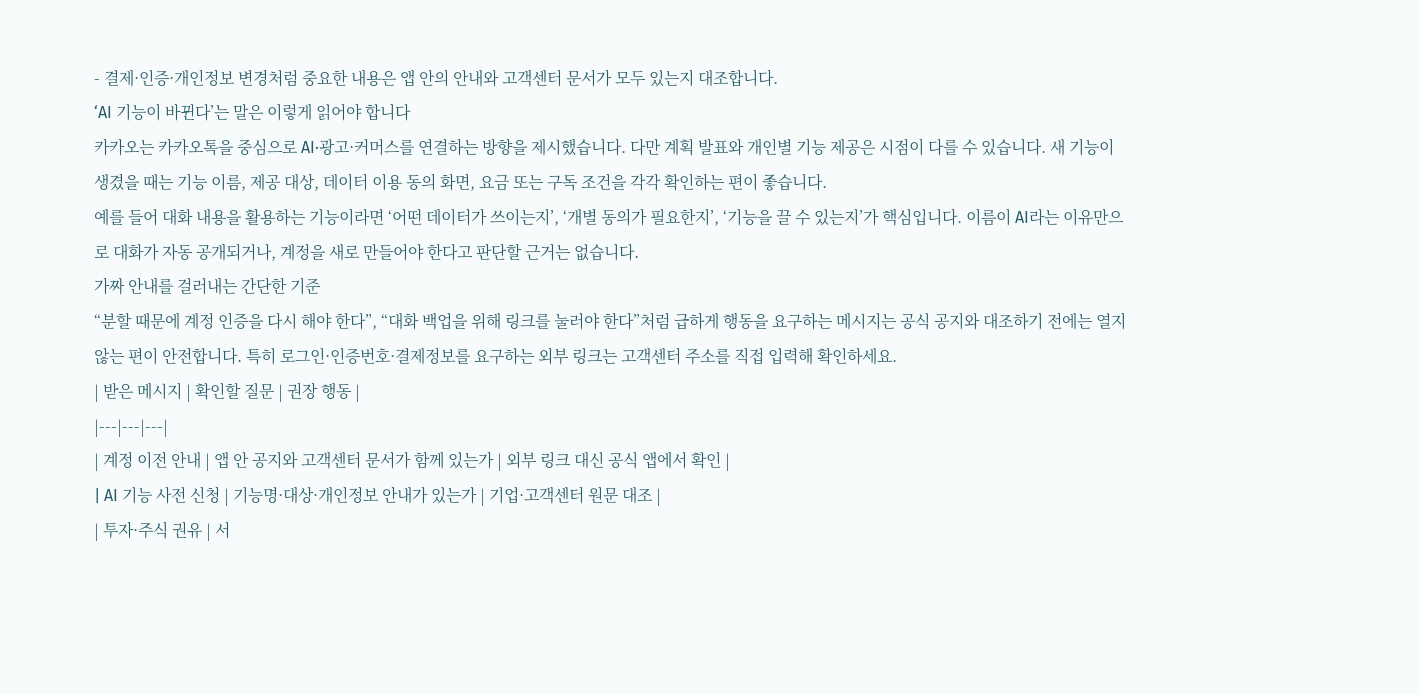- 결제·인증·개인정보 변경처럼 중요한 내용은 앱 안의 안내와 고객센터 문서가 모두 있는지 대조합니다.
‘AI 기능이 바뀐다’는 말은 이렇게 읽어야 합니다
카카오는 카카오톡을 중심으로 AI·광고·커머스를 연결하는 방향을 제시했습니다. 다만 계획 발표와 개인별 기능 제공은 시점이 다를 수 있습니다. 새 기능이 생겼을 때는 기능 이름, 제공 대상, 데이터 이용 동의 화면, 요금 또는 구독 조건을 각각 확인하는 편이 좋습니다.
예를 들어 대화 내용을 활용하는 기능이라면 ‘어떤 데이터가 쓰이는지’, ‘개별 동의가 필요한지’, ‘기능을 끌 수 있는지’가 핵심입니다. 이름이 AI라는 이유만으로 대화가 자동 공개되거나, 계정을 새로 만들어야 한다고 판단할 근거는 없습니다.
가짜 안내를 걸러내는 간단한 기준
“분할 때문에 계정 인증을 다시 해야 한다”, “대화 백업을 위해 링크를 눌러야 한다”처럼 급하게 행동을 요구하는 메시지는 공식 공지와 대조하기 전에는 열지 않는 편이 안전합니다. 특히 로그인·인증번호·결제정보를 요구하는 외부 링크는 고객센터 주소를 직접 입력해 확인하세요.
| 받은 메시지 | 확인할 질문 | 권장 행동 |
|---|---|---|
| 계정 이전 안내 | 앱 안 공지와 고객센터 문서가 함께 있는가 | 외부 링크 대신 공식 앱에서 확인 |
| AI 기능 사전 신청 | 기능명·대상·개인정보 안내가 있는가 | 기업·고객센터 원문 대조 |
| 투자·주식 권유 | 서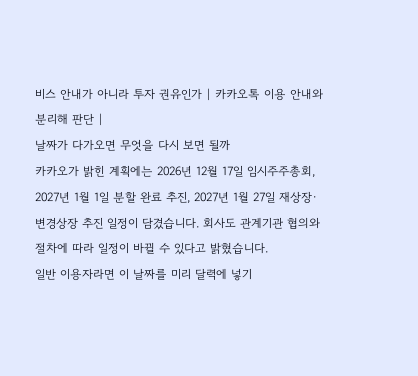비스 안내가 아니라 투자 권유인가 | 카카오톡 이용 안내와 분리해 판단 |
날짜가 다가오면 무엇을 다시 보면 될까
카카오가 밝힌 계획에는 2026년 12월 17일 임시주주총회, 2027년 1월 1일 분할 완료 추진, 2027년 1월 27일 재상장·변경상장 추진 일정이 담겼습니다. 회사도 관계기관 협의와 절차에 따라 일정이 바뀔 수 있다고 밝혔습니다.
일반 이용자라면 이 날짜를 미리 달력에 넣기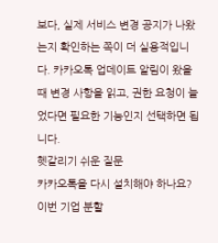보다, 실제 서비스 변경 공지가 나왔는지 확인하는 쪽이 더 실용적입니다. 카카오톡 업데이트 알림이 왔을 때 변경 사항을 읽고, 권한 요청이 늘었다면 필요한 기능인지 선택하면 됩니다.
헷갈리기 쉬운 질문
카카오톡을 다시 설치해야 하나요?
이번 기업 분할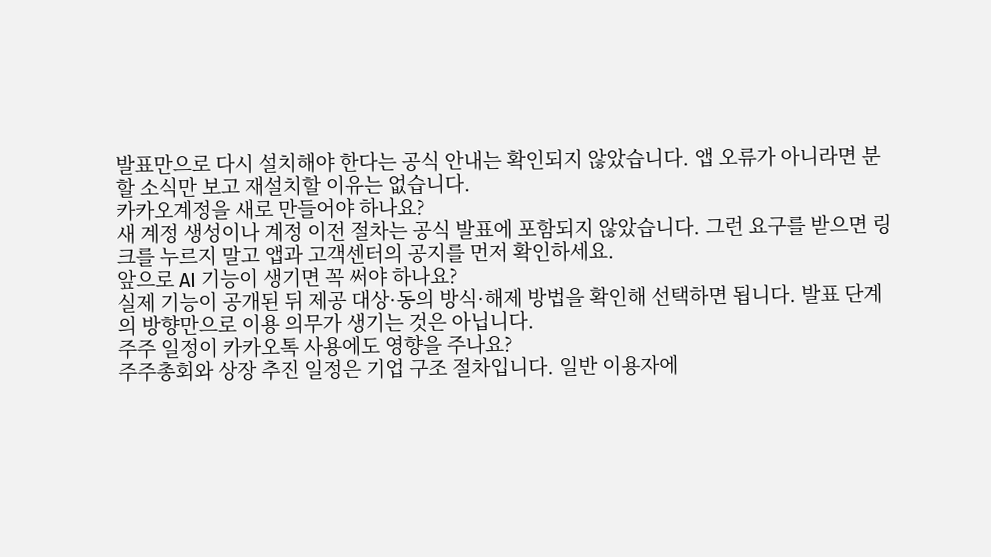발표만으로 다시 설치해야 한다는 공식 안내는 확인되지 않았습니다. 앱 오류가 아니라면 분할 소식만 보고 재설치할 이유는 없습니다.
카카오계정을 새로 만들어야 하나요?
새 계정 생성이나 계정 이전 절차는 공식 발표에 포함되지 않았습니다. 그런 요구를 받으면 링크를 누르지 말고 앱과 고객센터의 공지를 먼저 확인하세요.
앞으로 AI 기능이 생기면 꼭 써야 하나요?
실제 기능이 공개된 뒤 제공 대상·동의 방식·해제 방법을 확인해 선택하면 됩니다. 발표 단계의 방향만으로 이용 의무가 생기는 것은 아닙니다.
주주 일정이 카카오톡 사용에도 영향을 주나요?
주주총회와 상장 추진 일정은 기업 구조 절차입니다. 일반 이용자에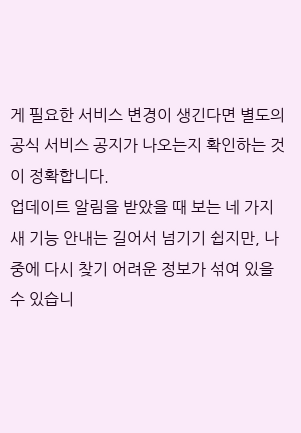게 필요한 서비스 변경이 생긴다면 별도의 공식 서비스 공지가 나오는지 확인하는 것이 정확합니다.
업데이트 알림을 받았을 때 보는 네 가지
새 기능 안내는 길어서 넘기기 쉽지만, 나중에 다시 찾기 어려운 정보가 섞여 있을 수 있습니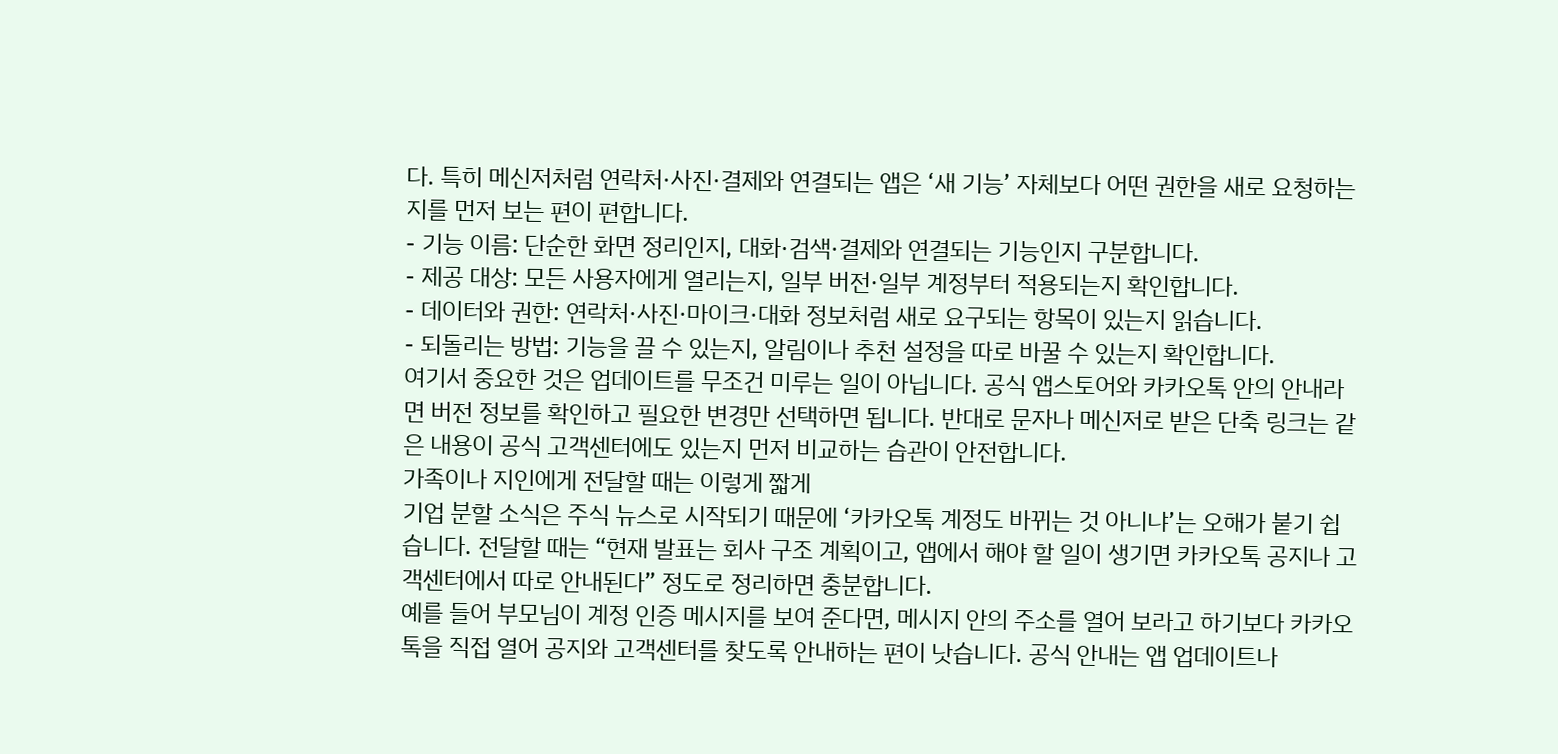다. 특히 메신저처럼 연락처·사진·결제와 연결되는 앱은 ‘새 기능’ 자체보다 어떤 권한을 새로 요청하는지를 먼저 보는 편이 편합니다.
- 기능 이름: 단순한 화면 정리인지, 대화·검색·결제와 연결되는 기능인지 구분합니다.
- 제공 대상: 모든 사용자에게 열리는지, 일부 버전·일부 계정부터 적용되는지 확인합니다.
- 데이터와 권한: 연락처·사진·마이크·대화 정보처럼 새로 요구되는 항목이 있는지 읽습니다.
- 되돌리는 방법: 기능을 끌 수 있는지, 알림이나 추천 설정을 따로 바꿀 수 있는지 확인합니다.
여기서 중요한 것은 업데이트를 무조건 미루는 일이 아닙니다. 공식 앱스토어와 카카오톡 안의 안내라면 버전 정보를 확인하고 필요한 변경만 선택하면 됩니다. 반대로 문자나 메신저로 받은 단축 링크는 같은 내용이 공식 고객센터에도 있는지 먼저 비교하는 습관이 안전합니다.
가족이나 지인에게 전달할 때는 이렇게 짧게
기업 분할 소식은 주식 뉴스로 시작되기 때문에 ‘카카오톡 계정도 바뀌는 것 아니냐’는 오해가 붙기 쉽습니다. 전달할 때는 “현재 발표는 회사 구조 계획이고, 앱에서 해야 할 일이 생기면 카카오톡 공지나 고객센터에서 따로 안내된다” 정도로 정리하면 충분합니다.
예를 들어 부모님이 계정 인증 메시지를 보여 준다면, 메시지 안의 주소를 열어 보라고 하기보다 카카오톡을 직접 열어 공지와 고객센터를 찾도록 안내하는 편이 낫습니다. 공식 안내는 앱 업데이트나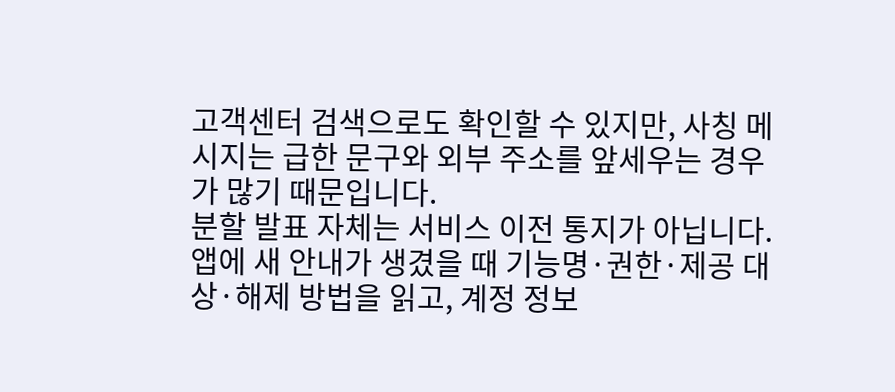고객센터 검색으로도 확인할 수 있지만, 사칭 메시지는 급한 문구와 외부 주소를 앞세우는 경우가 많기 때문입니다.
분할 발표 자체는 서비스 이전 통지가 아닙니다. 앱에 새 안내가 생겼을 때 기능명·권한·제공 대상·해제 방법을 읽고, 계정 정보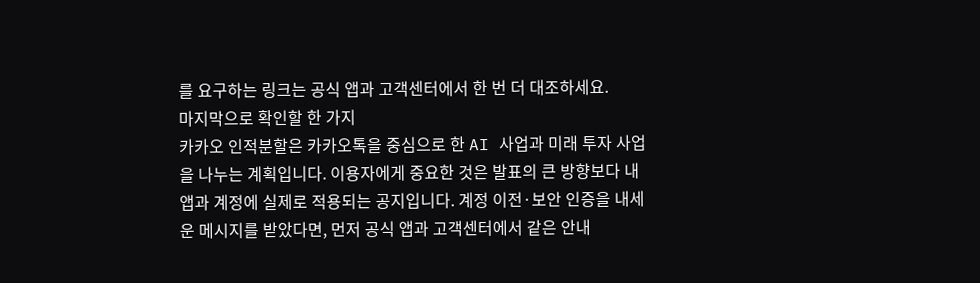를 요구하는 링크는 공식 앱과 고객센터에서 한 번 더 대조하세요.
마지막으로 확인할 한 가지
카카오 인적분할은 카카오톡을 중심으로 한 AI 사업과 미래 투자 사업을 나누는 계획입니다. 이용자에게 중요한 것은 발표의 큰 방향보다 내 앱과 계정에 실제로 적용되는 공지입니다. 계정 이전·보안 인증을 내세운 메시지를 받았다면, 먼저 공식 앱과 고객센터에서 같은 안내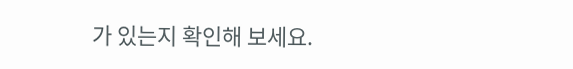가 있는지 확인해 보세요.